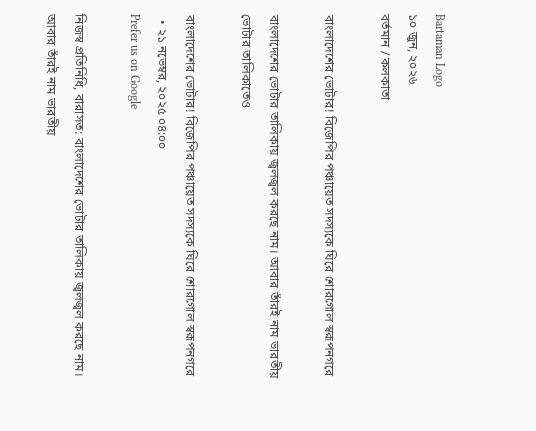Bartaman Logo
১০ জুন, ২০২৬
বর্তমান / কলকাতা

বাংলাদেশের ভোটার! বিজেপির পঞ্চায়েত সদস্যকে ঘিরে শোরগোল স্বরূপনগরে

বাংলাদেশের ভোটার তালিকায় জ্বলজ্বল করছে নাম। আবার তাঁরই নাম ভারতীয় ভোটার তালিকাতেও

বাংলাদেশের ভোটার! বিজেপির পঞ্চায়েত সদস্যকে ঘিরে শোরগোল স্বরূপনগরে
  • ২১ নভেম্বর, ২০২৫ ০৪:০০
Prefer us on Google

নিজস্ব প্রতিনিধি, বারাসত: বাংলাদেশের ভোটার তালিকায় জ্বলজ্বল করছে নাম। আবার তাঁরই নাম ভারতীয়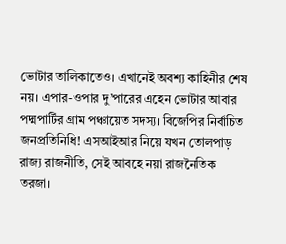ভোটার তালিকাতেও। এখানেই অবশ্য কাহিনীর শেষ নয়। এপার-ওপার দু’পারের এহেন ভোটার আবার পদ্মপার্টির গ্রাম পঞ্চায়েত সদস্য। বিজেপির নির্বাচিত জনপ্রতিনিধি! এসআইআর নিয়ে যখন তোলপাড় রাজ্য রাজনীতি, সেই আবহে নয়া রাজনৈতিক তরজা।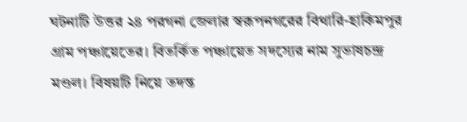ঘটনাটি উত্তর ২৪ পরগনা জেলার স্বরূপনগরের বিথারি-হাকিমপুর গ্রাম পঞ্চায়েতের। বিতর্কিত পঞ্চায়েত সদস্যের নাম সুভাষচন্দ্র মণ্ডল। বিষয়টি নিয়ে তদন্ত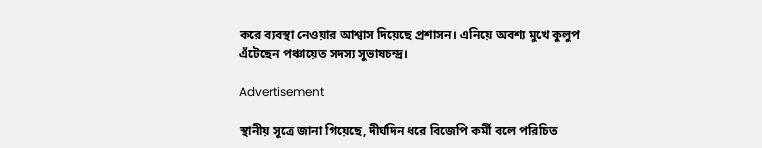করে ব্যবস্থা নেওয়ার আশ্বাস দিয়েছে প্রশাসন। এনিয়ে অবশ্য মুখে কুলুপ এঁটেছেন পঞ্চায়েত সদস্য সুভাষচন্দ্র।

Advertisement

স্থানীয় সূত্রে জানা গিয়েছে, দীর্ঘদিন ধরে বিজেপি কর্মী বলে পরিচিত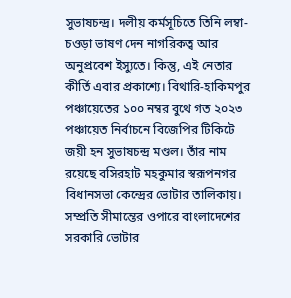সুভাষচন্দ্র। দলীয় কর্মসূচিতে তিনি লম্বা-চওড়া ভাষণ দেন নাগরিকত্ব আর অনুপ্রবেশ ইস্যুতে। কিন্তু, এই নেতার কীর্তি এবার প্রকাশ্যে। বিথারি-হাকিমপুর পঞ্চায়েতের ১০০ নম্বর বুথে গত ২০২৩ পঞ্চায়েত নির্বাচনে বিজেপির টিকিটে জয়ী হন সুভাষচন্দ্র মণ্ডল। তাঁর নাম রয়েছে বসিরহাট মহকুমার স্বরূপনগর বিধানসভা কেন্দ্রের ভোটার তালিকায়। সম্প্রতি সীমান্তের ওপারে বাংলাদেশের সরকারি ভোটার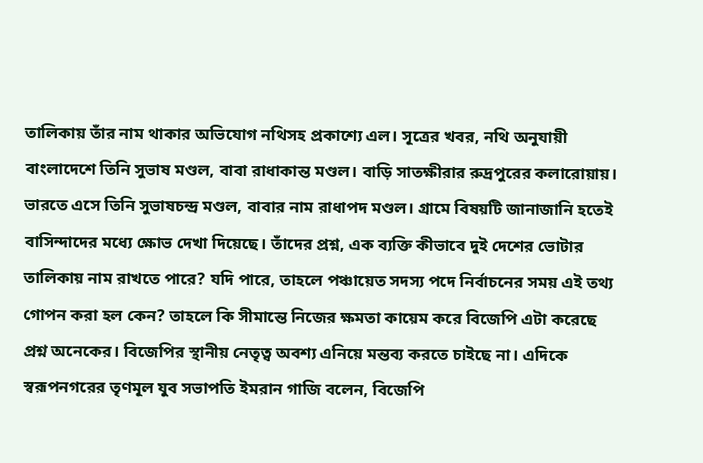তালিকায় তাঁর নাম থাকার অভিযোগ নথিসহ প্রকাশ্যে এল। সূত্রের খবর, নথি অনুযায়ী বাংলাদেশে তিনি সুভাষ মণ্ডল, বাবা রাধাকান্ত মণ্ডল। বাড়ি সাতক্ষীরার রুদ্রপুরের কলারোয়ায়। ভারতে এসে তিনি সুভাষচন্দ্র মণ্ডল, বাবার নাম রাধাপদ মণ্ডল। গ্রামে বিষয়টি জানাজানি হতেই বাসিন্দাদের মধ্যে ক্ষোভ দেখা দিয়েছে। তাঁদের প্রশ্ন, এক ব্যক্তি কীভাবে দুই দেশের ভোটার তালিকায় নাম রাখতে পারে? যদি পারে, তাহলে পঞ্চায়েত সদস্য পদে নির্বাচনের সময় এই তথ্য গোপন করা হল কেন? তাহলে কি সীমান্তে নিজের ক্ষমতা কায়েম করে বিজেপি এটা করেছে প্রশ্ন অনেকের। বিজেপির স্থানীয় নেতৃত্ব অবশ্য এনিয়ে মন্তব্য করতে চাইছে না। এদিকে স্বরূপনগরের তৃণমূল যুব সভাপতি ইমরান গাজি বলেন, বিজেপি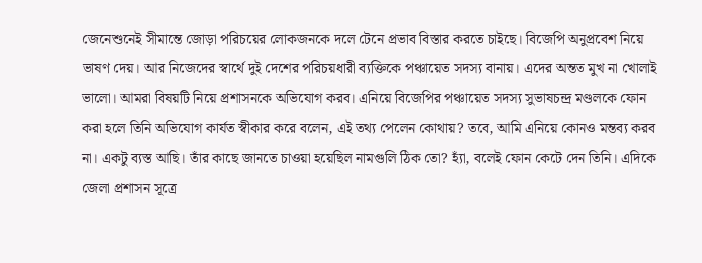জেনেশুনেই সীমান্তে জোড়া পরিচয়ের লোকজনকে দলে টেনে প্রভাব বিস্তার করতে চাইছে। বিজেপি অনুপ্রবেশ নিয়ে ভাষণ দেয়। আর নিজেদের স্বার্থে দুই দেশের পরিচয়ধারী ব্যক্তিকে পঞ্চায়েত সদস্য বানায়। এদের অন্তত মুখ না খোলাই ভালো। আমরা বিষয়টি নিয়ে প্রশাসনকে অভিযোগ করব। এনিয়ে বিজেপির পঞ্চায়েত সদস্য সুভাষচন্দ্র মণ্ডলকে ফোন করা হলে তিনি অভিযোগ কার্যত স্বীকার করে বলেন, এই তথ্য পেলেন কোথায়? তবে, আমি এনিয়ে কোনও মন্তব্য করব না। একটু ব্যস্ত আছি। তাঁর কাছে জানতে চাওয়া হয়েছিল নামগুলি ঠিক তো? হ্যাঁ, বলেই ফোন কেটে দেন তিনি। এদিকে জেলা প্রশাসন সূত্রে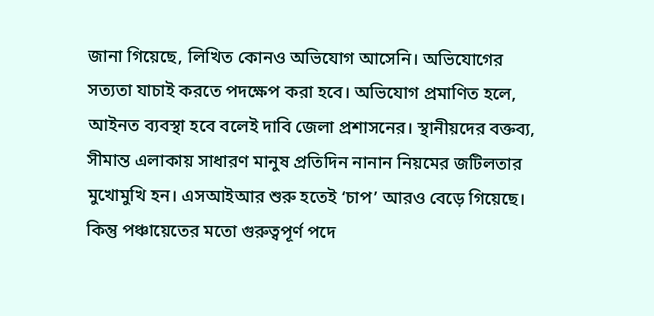জানা গিয়েছে, লিখিত কোনও অভিযোগ আসেনি। অভিযোগের সত্যতা যাচাই করতে পদক্ষেপ করা হবে। অভিযোগ প্রমাণিত হলে, আইনত ব্যবস্থা হবে বলেই দাবি জেলা প্রশাসনের। স্থানীয়দের বক্তব্য, সীমান্ত এলাকায় সাধারণ মানুষ প্রতিদিন নানান নিয়মের জটিলতার মুখোমুখি হন। এসআইআর শুরু হতেই ‘চাপ’ আরও বেড়ে গিয়েছে। কিন্তু পঞ্চায়েতের মতো গুরুত্বপূর্ণ পদে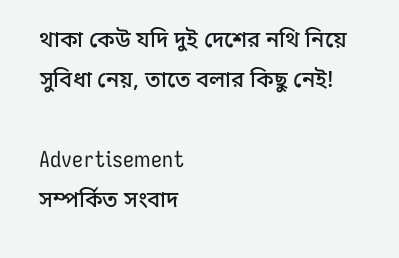থাকা কেউ যদি দুই দেশের নথি নিয়ে সুবিধা নেয়, তাতে বলার কিছু নেই!

Advertisement
সম্পর্কিত সংবাদ